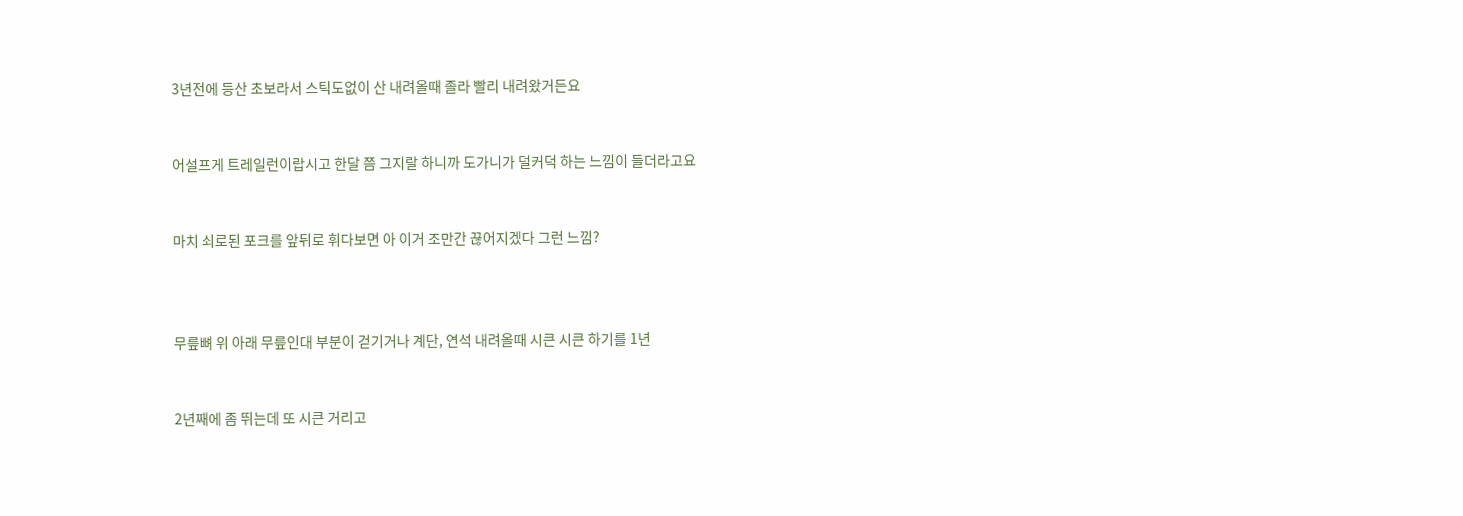3년전에 등산 초보라서 스틱도없이 산 내려올때 졸라 빨리 내려왔거든요


어설프게 트레일런이랍시고 한달 쯤 그지랄 하니까 도가니가 덜커덕 하는 느낌이 들더라고요


마치 쇠로된 포크를 앞뒤로 휘다보면 아 이거 조만간 끊어지겠다 그런 느낌?



무릎뼈 위 아래 무릎인대 부분이 걷기거나 계단, 연석 내려올때 시큰 시큰 하기를 1년


2년째에 좀 뛰는데 또 시큰 거리고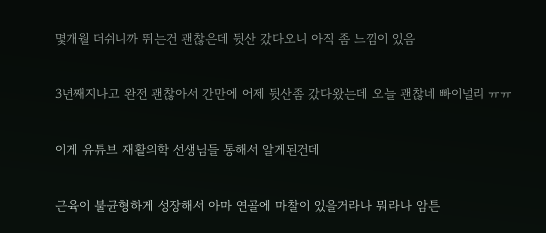몇개월 더쉬니까 뛰는건 괜찮은데 뒷산 갔다오니 아직 좀 느낌이 있음


3년째지나고 완전 괜찮아서 간만에 어제 뒷산좀 갔다왔는데 오늘 괜찮네 빠이널리 ㅠㅠ


이게 유튜브 재활의학 선생님들 통해서 알게된건데


근육이 불균형하게 성장해서 아마 연골에 마찰이 있을거라나 뭐라나 암튼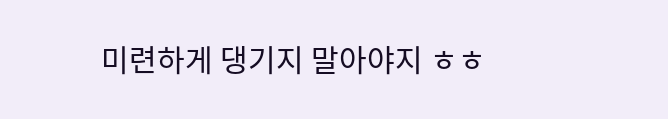미련하게 댕기지 말아야지 ㅎㅎ